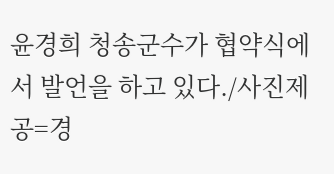윤경희 청송군수가 협약식에서 발언을 하고 있다./사진제공=경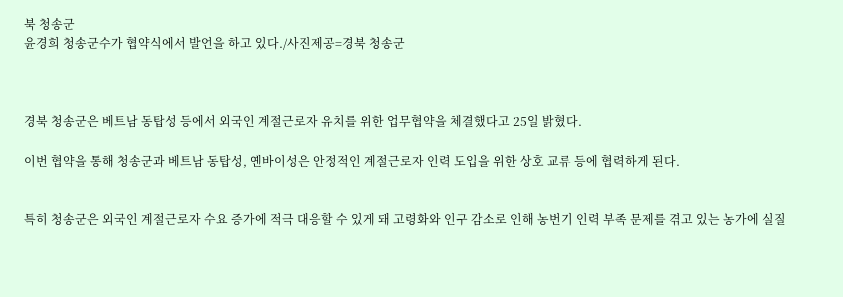북 청송군
윤경희 청송군수가 협약식에서 발언을 하고 있다./사진제공=경북 청송군



경북 청송군은 베트남 동탑성 등에서 외국인 계절근로자 유치를 위한 업무협약을 체결했다고 25일 밝혔다.

이번 협약을 통해 청송군과 베트남 동탑성, 옌바이성은 안정적인 계절근로자 인력 도입을 위한 상호 교류 등에 협력하게 된다.


특히 청송군은 외국인 계절근로자 수요 증가에 적극 대응할 수 있게 돼 고령화와 인구 감소로 인해 농번기 인력 부족 문제를 겪고 있는 농가에 실질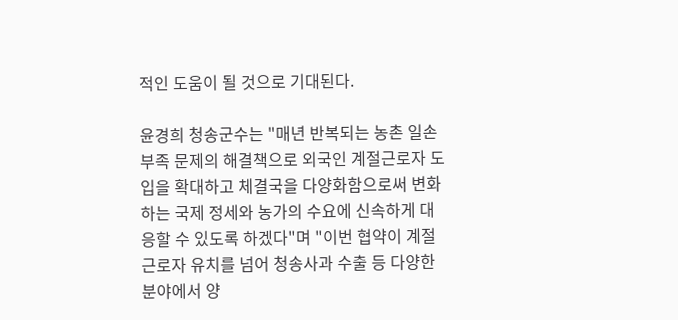적인 도움이 될 것으로 기대된다.

윤경희 청송군수는 "매년 반복되는 농촌 일손 부족 문제의 해결책으로 외국인 계절근로자 도입을 확대하고 체결국을 다양화함으로써 변화하는 국제 정세와 농가의 수요에 신속하게 대응할 수 있도록 하겠다"며 "이번 협약이 계절근로자 유치를 넘어 청송사과 수출 등 다양한 분야에서 양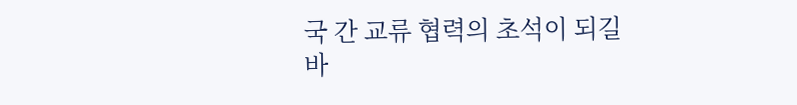국 간 교류 협력의 초석이 되길 바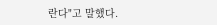란다"고 말했다.